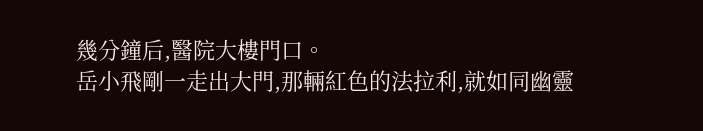幾分鐘后,醫院大樓門口。
岳小飛剛一走出大門,那輛紅色的法拉利,就如同幽靈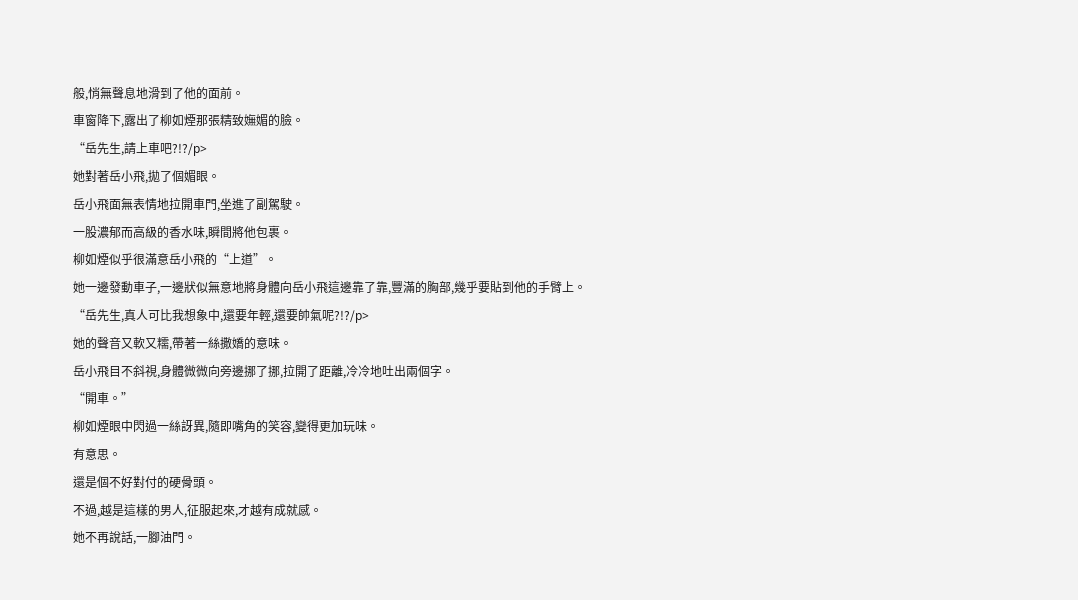般,悄無聲息地滑到了他的面前。
車窗降下,露出了柳如煙那張精致嫵媚的臉。
“岳先生,請上車吧?!?/p>
她對著岳小飛,拋了個媚眼。
岳小飛面無表情地拉開車門,坐進了副駕駛。
一股濃郁而高級的香水味,瞬間將他包裹。
柳如煙似乎很滿意岳小飛的“上道”。
她一邊發動車子,一邊狀似無意地將身體向岳小飛這邊靠了靠,豐滿的胸部,幾乎要貼到他的手臂上。
“岳先生,真人可比我想象中,還要年輕,還要帥氣呢?!?/p>
她的聲音又軟又糯,帶著一絲撒嬌的意味。
岳小飛目不斜視,身體微微向旁邊挪了挪,拉開了距離,冷冷地吐出兩個字。
“開車。”
柳如煙眼中閃過一絲訝異,隨即嘴角的笑容,變得更加玩味。
有意思。
還是個不好對付的硬骨頭。
不過,越是這樣的男人,征服起來,才越有成就感。
她不再說話,一腳油門。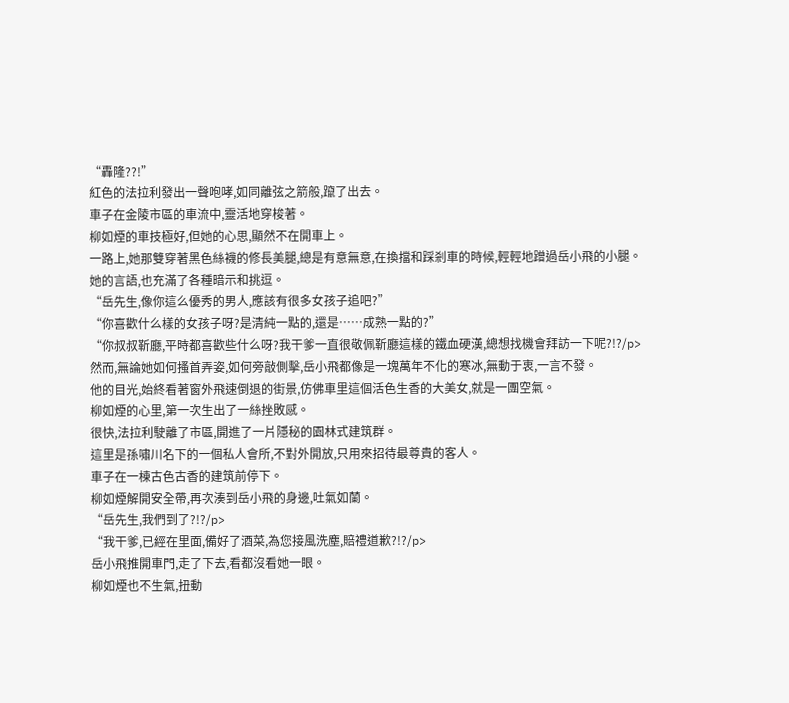“轟隆??!”
紅色的法拉利發出一聲咆哮,如同離弦之箭般,躥了出去。
車子在金陵市區的車流中,靈活地穿梭著。
柳如煙的車技極好,但她的心思,顯然不在開車上。
一路上,她那雙穿著黑色絲襪的修長美腿,總是有意無意,在換擋和踩剎車的時候,輕輕地蹭過岳小飛的小腿。
她的言語,也充滿了各種暗示和挑逗。
“岳先生,像你這么優秀的男人,應該有很多女孩子追吧?”
“你喜歡什么樣的女孩子呀?是清純一點的,還是……成熟一點的?”
“你叔叔靳廳,平時都喜歡些什么呀?我干爹一直很敬佩靳廳這樣的鐵血硬漢,總想找機會拜訪一下呢?!?/p>
然而,無論她如何搔首弄姿,如何旁敲側擊,岳小飛都像是一塊萬年不化的寒冰,無動于衷,一言不發。
他的目光,始終看著窗外飛速倒退的街景,仿佛車里這個活色生香的大美女,就是一團空氣。
柳如煙的心里,第一次生出了一絲挫敗感。
很快,法拉利駛離了市區,開進了一片隱秘的園林式建筑群。
這里是孫嘯川名下的一個私人會所,不對外開放,只用來招待最尊貴的客人。
車子在一棟古色古香的建筑前停下。
柳如煙解開安全帶,再次湊到岳小飛的身邊,吐氣如蘭。
“岳先生,我們到了?!?/p>
“我干爹,已經在里面,備好了酒菜,為您接風洗塵,賠禮道歉?!?/p>
岳小飛推開車門,走了下去,看都沒看她一眼。
柳如煙也不生氣,扭動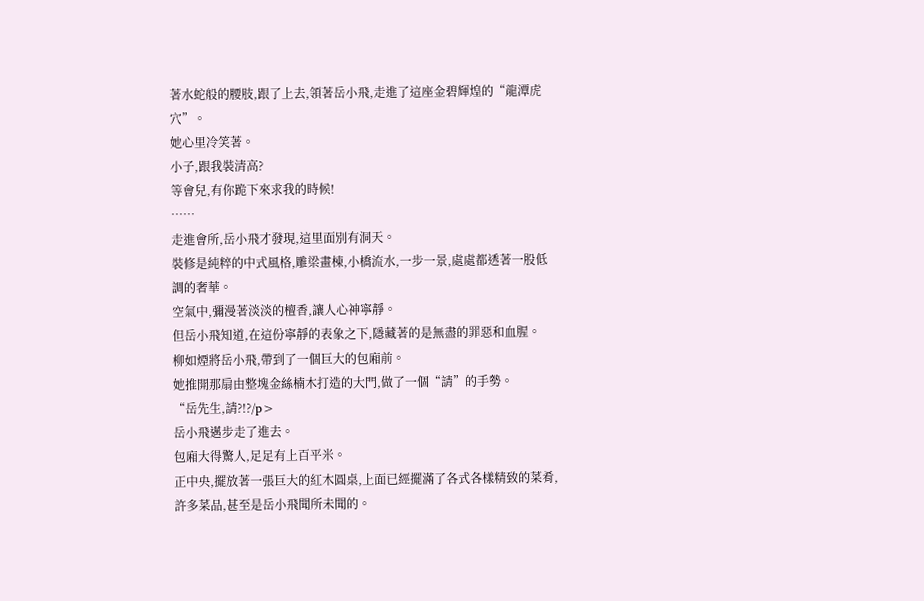著水蛇般的腰肢,跟了上去,領著岳小飛,走進了這座金碧輝煌的“龍潭虎穴”。
她心里冷笑著。
小子,跟我裝清高?
等會兒,有你跪下來求我的時候!
……
走進會所,岳小飛才發現,這里面別有洞天。
裝修是純粹的中式風格,雕梁畫棟,小橋流水,一步一景,處處都透著一股低調的奢華。
空氣中,彌漫著淡淡的檀香,讓人心神寧靜。
但岳小飛知道,在這份寧靜的表象之下,隱藏著的是無盡的罪惡和血腥。
柳如煙將岳小飛,帶到了一個巨大的包廂前。
她推開那扇由整塊金絲楠木打造的大門,做了一個“請”的手勢。
“岳先生,請?!?/p>
岳小飛邁步走了進去。
包廂大得驚人,足足有上百平米。
正中央,擺放著一張巨大的紅木圓桌,上面已經擺滿了各式各樣精致的菜肴,許多菜品,甚至是岳小飛聞所未聞的。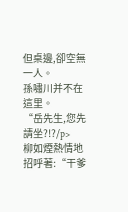但桌邊,卻空無一人。
孫嘯川并不在這里。
“岳先生,您先請坐?!?/p>
柳如煙熱情地招呼著:“干爹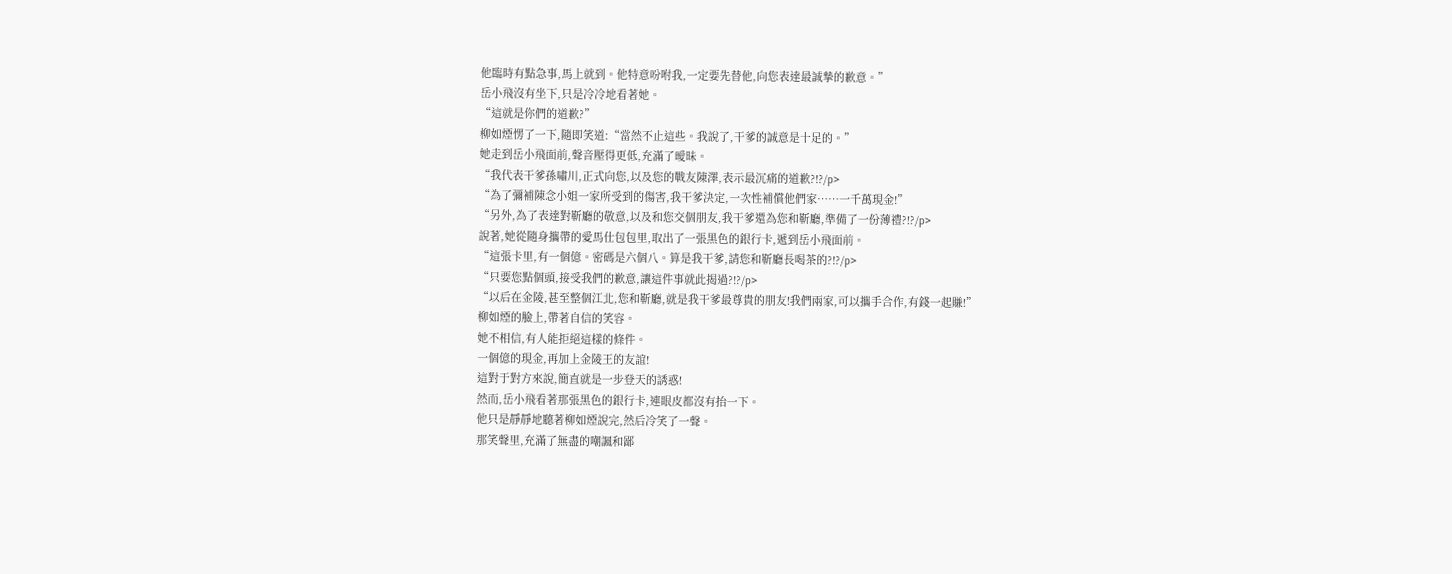他臨時有點急事,馬上就到。他特意吩咐我,一定要先替他,向您表達最誠摯的歉意。”
岳小飛沒有坐下,只是冷冷地看著她。
“這就是你們的道歉?”
柳如煙愣了一下,隨即笑道:“當然不止這些。我說了,干爹的誠意是十足的。”
她走到岳小飛面前,聲音壓得更低,充滿了曖昧。
“我代表干爹孫嘯川,正式向您,以及您的戰友陳澤,表示最沉痛的道歉?!?/p>
“為了彌補陳念小姐一家所受到的傷害,我干爹決定,一次性補償他們家……一千萬現金!”
“另外,為了表達對靳廳的敬意,以及和您交個朋友,我干爹還為您和靳廳,準備了一份薄禮?!?/p>
說著,她從隨身攜帶的愛馬仕包包里,取出了一張黑色的銀行卡,遞到岳小飛面前。
“這張卡里,有一個億。密碼是六個八。算是我干爹,請您和靳廳長喝茶的?!?/p>
“只要您點個頭,接受我們的歉意,讓這件事就此揭過?!?/p>
“以后在金陵,甚至整個江北,您和靳廳,就是我干爹最尊貴的朋友!我們兩家,可以攜手合作,有錢一起賺!”
柳如煙的臉上,帶著自信的笑容。
她不相信,有人能拒絕這樣的條件。
一個億的現金,再加上金陵王的友誼!
這對于對方來說,簡直就是一步登天的誘惑!
然而,岳小飛看著那張黑色的銀行卡,連眼皮都沒有抬一下。
他只是靜靜地聽著柳如煙說完,然后冷笑了一聲。
那笑聲里,充滿了無盡的嘲諷和鄙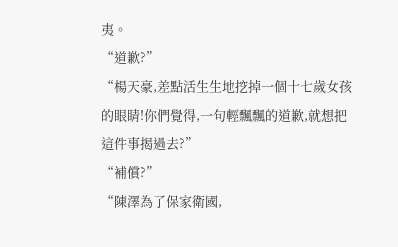夷。
“道歉?”
“楊天豪,差點活生生地挖掉一個十七歲女孩的眼睛!你們覺得,一句輕飄飄的道歉,就想把這件事揭過去?”
“補償?”
“陳澤為了保家衛國,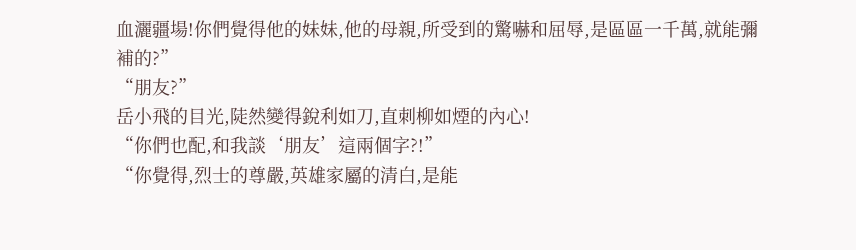血灑疆場!你們覺得他的妹妹,他的母親,所受到的驚嚇和屈辱,是區區一千萬,就能彌補的?”
“朋友?”
岳小飛的目光,陡然變得銳利如刀,直刺柳如煙的內心!
“你們也配,和我談‘朋友’這兩個字?!”
“你覺得,烈士的尊嚴,英雄家屬的清白,是能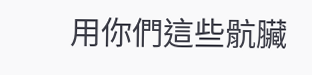用你們這些骯臟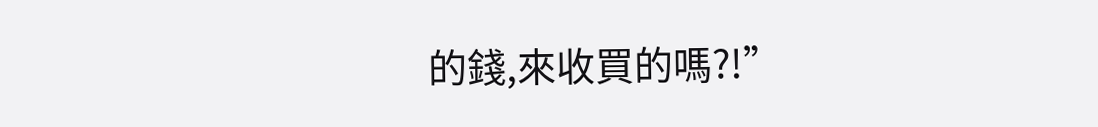的錢,來收買的嗎?!”